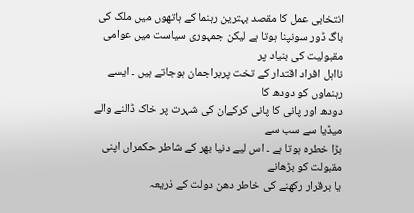انتخابی عمل کا مقصد بہترین رہنما کے ہاتھوں میں ملک کی
باگ ڈور سونپنا ہوتا ہے لیکن جمہوری سیاست میں عوامی مقبولیت کی بنیاد پر
نااہل افراد اقتدار کے تخت پربراجمان ہوجاتے ہیں ۔ ایسے رہنماوں کو دودھ کا
دودھ اور پانی کا پانی کرکےان کی شہرت پر خاک ڈالنے والے میڈیا سے سب سے
بڑا خطرہ ہوتا ہے ۔ اس لیے دنیا بھر کے شاطر حکمراں اپنی مقبولت کو بڑھانے
یا برقرار رکھنے کی خاطر دھن دولت کے ذریعہ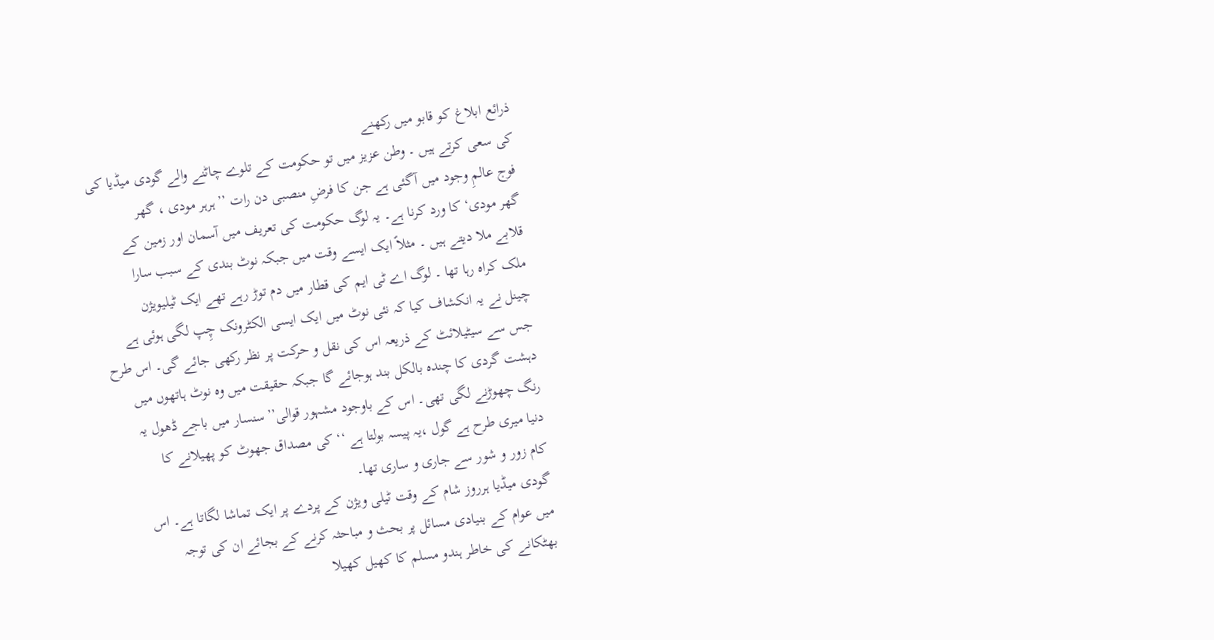ذرائع ابلاغ کو قابو میں رکھنے
کی سعی کرتے ہیں ۔ وطن عزیز میں تو حکومت کے تلوے چاٹنے والے گودی میڈیا کی
فوج عالمِ وجود میں آگئی ہے جن کا فرضِ منصبی دن رات ’’ہرہر مودی ، گھر
گھر مودی‘ کا ورد کرنا ہے۔ یہ لوگ حکومت کی تعریف میں آسمان اور زمین کے
قلابے ملا دیتے ہیں ۔ مثلاً ایک ایسے وقت میں جبکہ نوٹ بندی کے سبب سارا
ملک کراہ رہا تھا ۔ لوگ اے ٹی ایم کی قطار میں دم توڑ رہے تھے ایک ٹیلیویژن
چینل نے یہ انکشاف کیا کہ نئی نوٹ میں ایک ایسی الکٹرونک چِپ لگی ہوئی ہے
جس سے سیٹیلائٹ کے ذریعہ اس کی نقل و حرکت پر نظر رکھی جائے گی۔ اس طرح
دہشت گردی کا چندہ بالکل بند ہوجائے گا جبکہ حقیقت میں وہ نوٹ ہاتھوں میں
رنگ چھوڑنے لگی تھی۔ اس کے باوجود مشہور قوالی’’سنسار میں باجے ڈھول یہ
دنیا میری طرح ہے گول ،یہ پیسہ بولتا ہے ‘‘ کی مصداق جھوٹ کو پھیلانے کا
کام زور و شور سے جاری و ساری تھا۔
گودی میڈیا ہرروز شام کے وقت ٹیلی ویژن کے پردے پر ایک تماشا لگاتا ہے۔ اس
میں عوام کے بنیادی مسائل پر بحث و مباحثہ کرنے کے بجائے ان کی توجہ
بھٹکانے کی خاطر ہندو مسلم کا کھیل کھیلا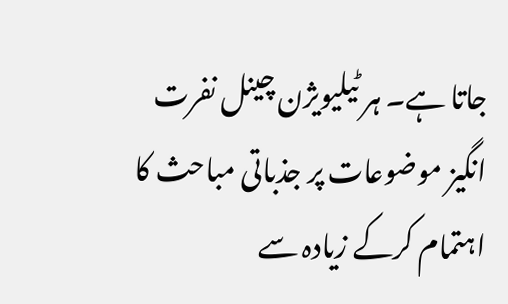جاتا ہے۔ ہر ٹیلیویژن چینل نفرت
انگیز موضوعات پر جذباتی مباحث کا اہتمام کرکے زیادہ سے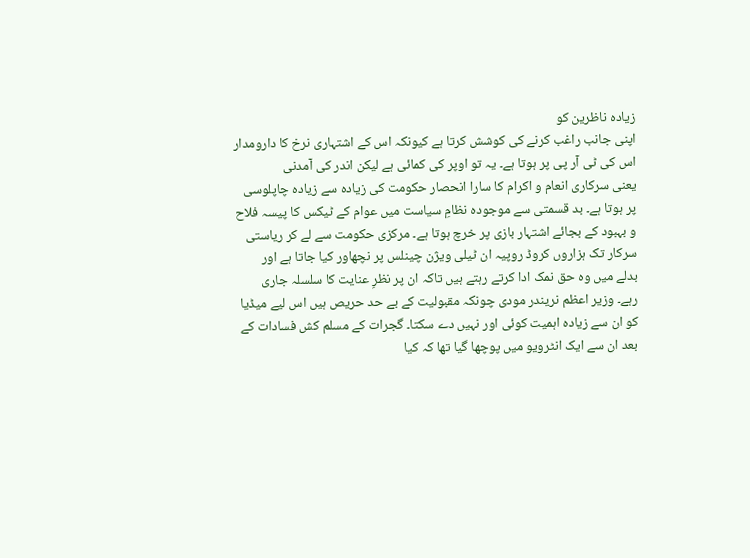زیادہ ناظرین کو
اپنی جانب راغب کرنے کی کوشش کرتا ہے کیونکہ اس کے اشتہاری نرخ کا دارومدار
اس کی ٹی آر پی پر ہوتا ہے۔ یہ تو اوپر کی کمائی ہے لیکن اندر کی آمدنی
یعنی سرکاری انعام و اکرام کا سارا انحصار حکومت کی زیادہ سے زیادہ چاپلوسی
پر ہوتا ہے۔ بد قسمتی سے موجودہ نظامِ سیاست میں عوام کے ٹیکس کا پیسہ فلاح
و بہبود کے بجائے اشتہار بازی پر خرچ ہوتا ہے۔ مرکزی حکومت سے لے کر ریاستی
سرکار تک ہزاروں کروڈ روپیہ ان ٹیلی ویژن چینلس پر نچھاور کیا جاتا ہے اور
بدلے میں وہ حق نمک ادا کرتے رہتے ہیں تاکہ ان پر نظرِ عنایت کا سلسلہ جاری
رہے۔ وزیر اعظم نریندر مودی چونکہ مقبولیت کے بے حد حریص ہیں اس لیے میڈیا
کو ان سے زیادہ اہمیت کوئی اور نہیں دے سکتا۔ گجرات کے مسلم کش فسادات کے
بعد ان سے ایک انٹرویو میں پوچھا گیا تھا کہ کیا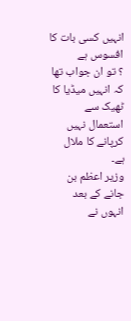انہیں کسی بات کا افسوس ہے
؟ تو ان جواب تھا کہ انہیں میڈیا کا ٹھیک سے استعمال نہیں کرپانے کا ملال
ہے۔
وزیر اعظم بن جانے کے بعد انہوں نے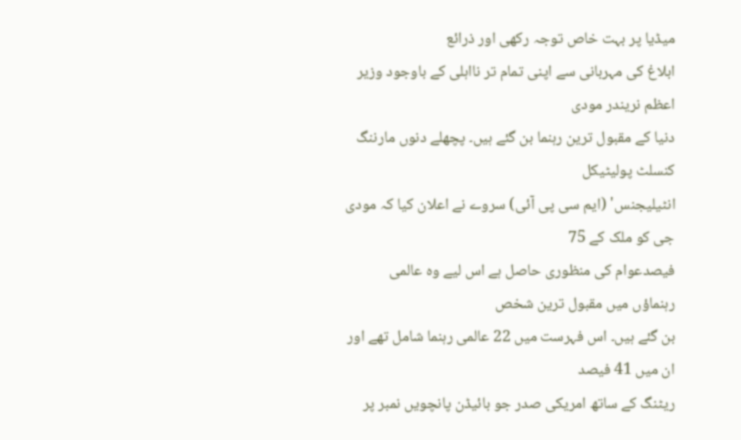میڈیا پر بہت خاص توجہ رکھی اور ذرائع
ابلاغ کی مہربانی سے اپنی تمام تر نااہلی کے باوجود وزیر اعظم نریندر مودی
دنیا کے مقبول ترین رہنما بن گئے ہیں۔ پچھلے دنوں مارننگ کنسلٹ پولیٹیکل
انٹیلیجنس' (ایم سی پی آئی) سروے نے اعلان کیا کہ مودی جی کو ملک کے 75
فیصدعوام کی منظوری حاصل ہے اس لیے وہ عالمی رہنماؤں میں مقبول ترین شخص
بن گئے ہیں۔ اس فہرست میں 22 عالمی رہنما شامل تھے اور ان میں 41 فیصد
ریٹنگ کے ساتھ امریکی صدر جو بائیڈن پانچویں نمبر پر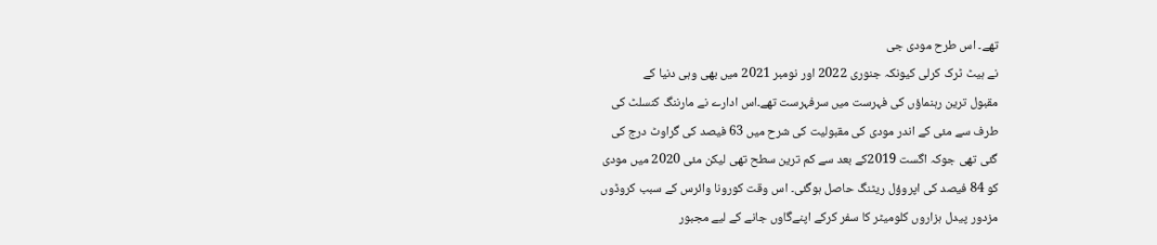تھے۔ اس طرح مودی جی
نے ہیٹ ٹرک کرلی کیونکہ جنوری 2022 اور نومبر 2021 میں بھی وہی دنیا کے
مقبول ترین رہنماؤں کی فہرست میں سرفہرست تھے۔اس ادارے نے مارننگ کنسلٹ کی
طرف سے مئی کے اندر مودی کی مقبولیت کی شرح میں 63 فیصد کی گراوٹ درج کی
گئی تھی جوکہ اگست 2019کے بعد سے کم ترین سطح تھی لیکن مئی 2020 میں مودی
کو 84 فیصد کی اپروؤل ریٹنگ حاصل ہوگئی۔ اس وقت کورونا وائرس کے سبب کروڈوں
مزدور پیدل ہزاروں کلومیٹر کا سفر کرکے اپنےگاوں جانے کے لیے مجبور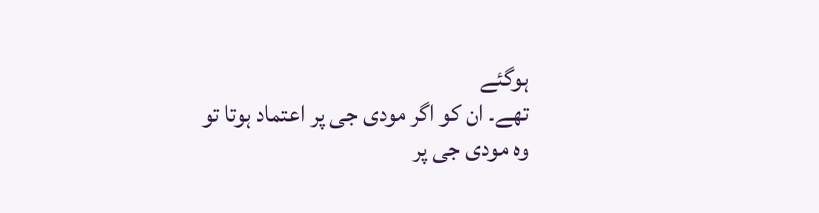ہوگئے
تھے۔ ان کو اگر مودی جی پر اعتماد ہوتا تو وہ مودی جی پر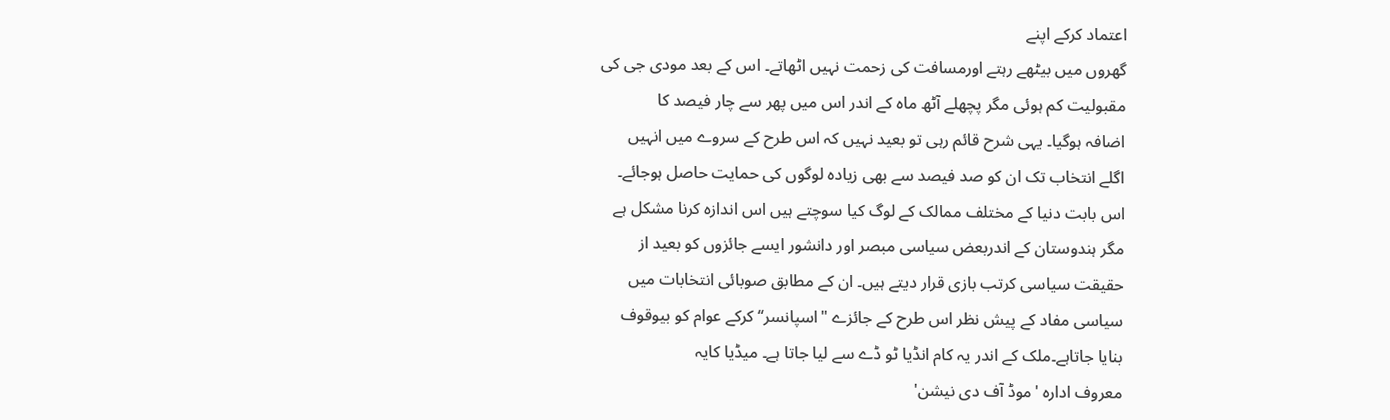اعتماد کرکے اپنے
گھروں میں بیٹھے رہتے اورمسافت کی زحمت نہیں اٹھاتے۔ اس کے بعد مودی جی کی
مقبولیت کم ہوئی مگر پچھلے آٹھ ماہ کے اندر اس میں پھر سے چار فیصد کا
اضافہ ہوگیا۔ یہی شرح قائم رہی تو بعید نہیں کہ اس طرح کے سروے میں انہیں
اگلے انتخاب تک ان کو صد فیصد سے بھی زیادہ لوگوں کی حمایت حاصل ہوجائے۔
اس بابت دنیا کے مختلف ممالک کے لوگ کیا سوچتے ہیں اس اندازہ کرنا مشکل ہے
مگر ہندوستان کے اندربعض سیاسی مبصر اور دانشور ایسے جائزوں کو بعید از
حقیقت سیاسی کرتب بازی قرار دیتے ہیں۔ ان کے مطابق صوبائی انتخابات میں
سیاسی مفاد کے پیش نظر اس طرح کے جائزے "اسپانسر‘‘ کرکے عوام کو بیوقوف
بنایا جاتاہے۔ملک کے اندر یہ کام انڈيا ٹو ڈے سے لیا جاتا ہے۔ میڈیا کایہ
معروف ادارہ 'موڈ آف دی نیشن'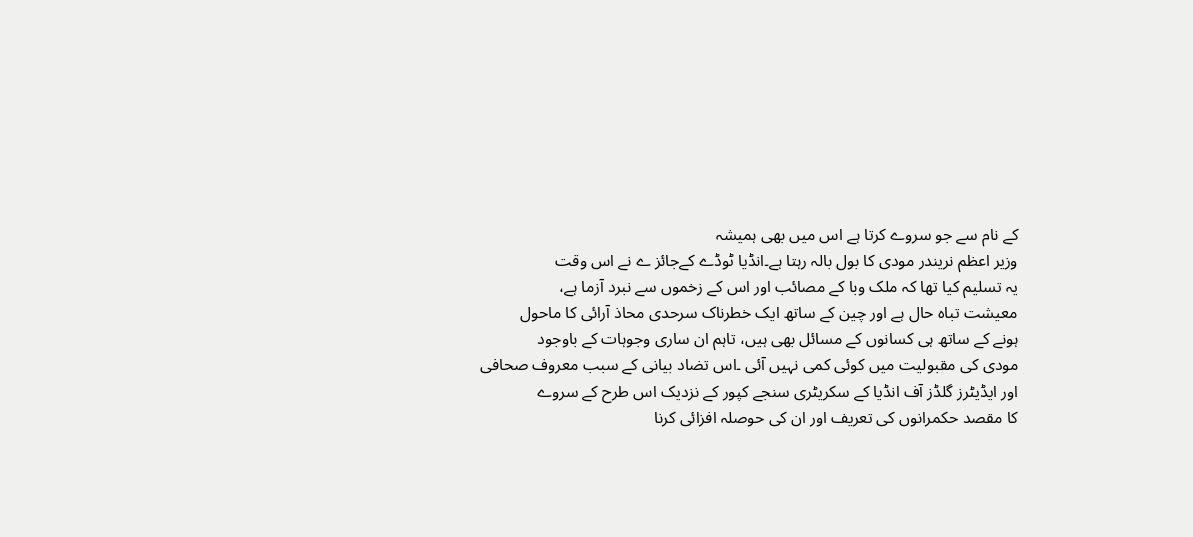کے نام سے جو سروے کرتا ہے اس میں بھی ہمیشہ
وزیر اعظم نریندر مودی کا بول بالہ رہتا ہے۔انڈیا ٹوڈے کےجائز ے نے اس وقت
یہ تسلیم کیا تھا کہ ملک وبا کے مصائب اور اس کے زخموں سے نبرد آزما ہے،
معیشت تباہ حال ہے اور چین کے ساتھ ایک خطرناک سرحدی محاذ آرائی کا ماحول
ہونے کے ساتھ ہی کسانوں کے مسائل بھی ہیں، تاہم ان ساری وجوہات کے باوجود
مودی کی مقبولیت میں کوئی کمی نہیں آئی ۔اس تضاد بیانی کے سبب معروف صحافی
اور ایڈیٹرز گلڈز آف انڈيا کے سکریٹری سنجے کپور کے نزدیک اس طرح کے سروے
کا مقصد حکمرانوں کی تعریف اور ان کی حوصلہ افزائی کرنا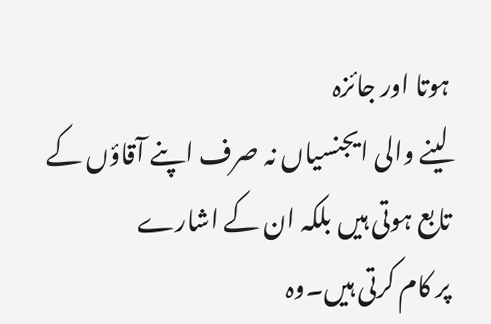ہوتا اور جائزہ
لینے والی ایجنسیاں نہ صرف اپنے آقاؤں کے تابع ہوتی ہیں بلکہ ان کے اشارے
پر کام کرتی ہیں۔وہ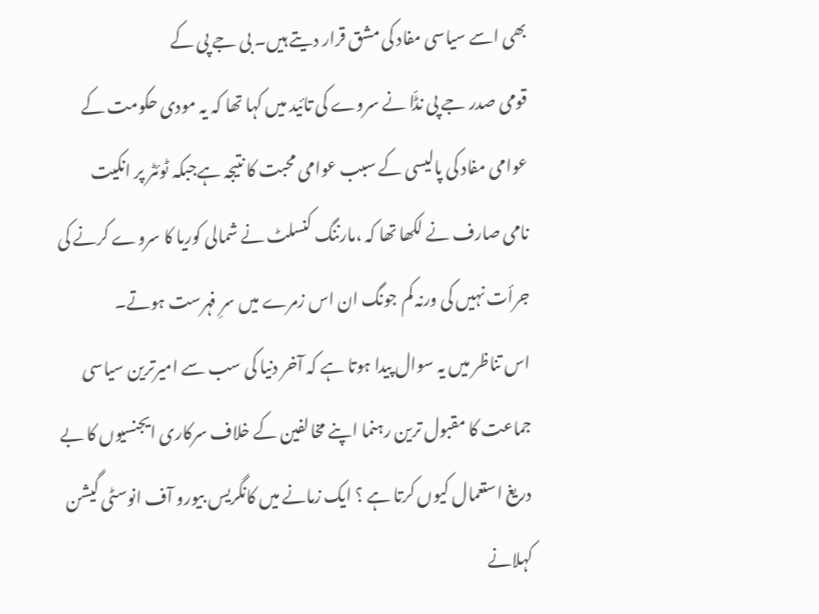بھی اسے سیاسی مفاد کی مشق قرار دیتے ہیں۔ بی جے پی کے
قومی صدر جے پی نڈّا نے سروے کی تائید میں کہا تھا کہ یہ مودی حکومت کے
عوامی مفاد کی پالیسی کے سبب عوامی محبت کا نتیجہ ہےجبکہ ٹوئٹر پر انکیت
نامی صارف نے لکھا تھا کہ ،مارننگ کنسلٹ نے شمالی کوریا کا سروے کرنے کی
جرأت نہیں کی ورنہ کم جونگ ان اس زمرے میں سرِ فہرست ہوتے۔
اس تناظر میں یہ سوال پیدا ہوتا ہے کہ آخر دنیا کی سب سے امیرترین سیاسی
جماعت کا مقبول ترین رہنما اپنے مخالفین کے خلاف سرکاری ایجنسیوں کا بے
دریغ استعمال کیوں کرتا ہے ؟ ایک زمانے میں کانگریس بیورو آف انوسٹی گیشن
کہلانے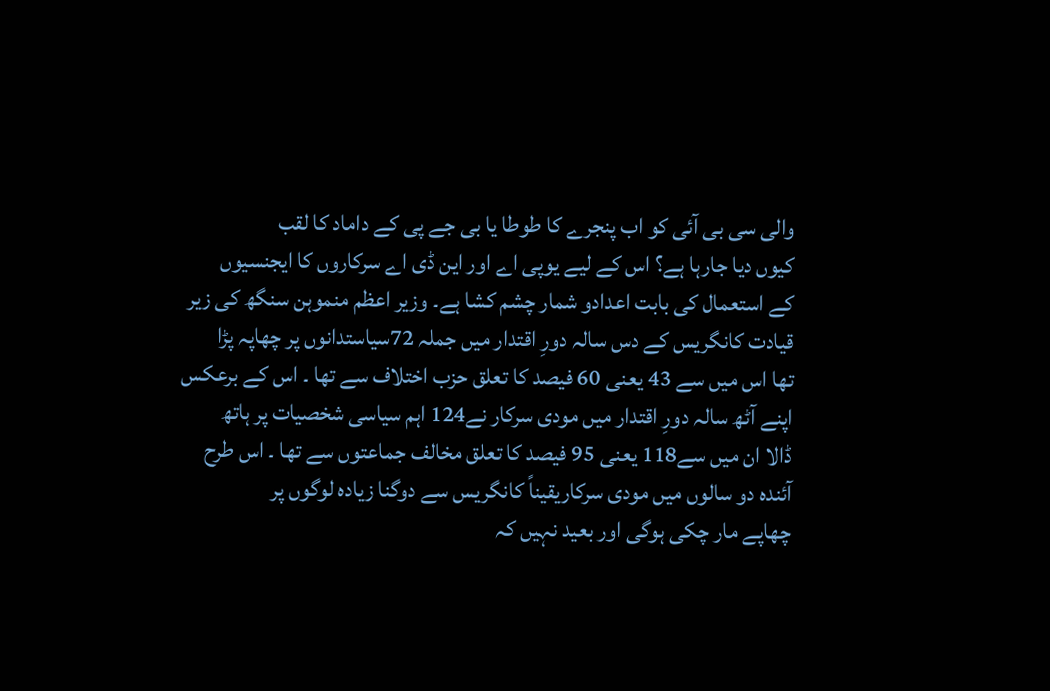والی سی بی آئی کو اب پنجرے کا طوطا یا بی جے پی کے داماد کا لقب
کیوں دیا جارہا ہے؟ اس کے لیے یوپی اے اور این ڈی اے سرکاروں کا ایجنسیوں
کے استعمال کی بابت اعدادو شمار چشم کشا ہے۔ وزیر اعظم منموہن سنگھ کی زیر
قیادت کانگریس کے دس سالہ دورِ اقتدار میں جملہ 72سیاستدانوں پر چھاپہ پڑا
تھا اس میں سے 43 یعنی 60 فیصد کا تعلق حزب اختلاف سے تھا ۔ اس کے برعکس
اپنے آٹھ سالہ دورِ اقتدار میں مودی سرکار نے124 اہم سیاسی شخصیات پر ہاتھ
ڈالا ان میں سے118 یعنی 95 فیصد کا تعلق مخالف جماعتوں سے تھا ۔ اس طرح
آئندہ دو سالوں میں مودی سرکاریقیناً کانگریس سے دوگنا زیادہ لوگوں پر
چھاپے مار چکی ہوگی اور بعید نہیں کہ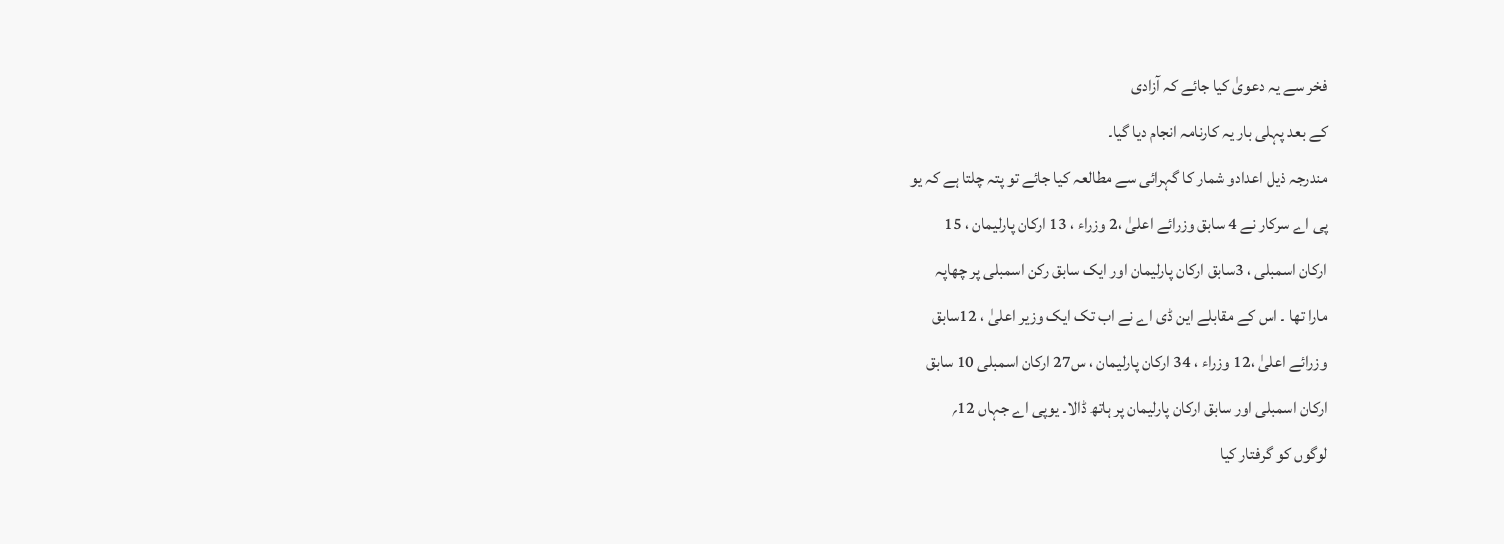فخر سے یہ دعویٰ کیا جائے کہ آزادی
کے بعد پہلی بار یہ کارنامہ انجام دیا گیا۔
مندرجہ ذیل اعدادو شمار کا گہرائی سے مطالعہ کیا جائے تو پتہ چلتا ہے کہ یو
پی اے سرکار نے 4 سابق وزرائے اعلیٰ ،2 وزراء ، 13 ارکان پارلیمان ، 15
ارکان اسمبلی ، 3سابق ارکان پارلیمان اور ایک سابق رکن اسمبلی پر چھاپہ
مارا تھا ۔ اس کے مقابلے این ڈی اے نے اب تک ایک وزیر اعلیٰ ، 12سابق
وزرائے اعلیٰ ،12 وزراء ، 34 ارکان پارلیمان ، س27 ارکان اسمبلی 10 سابق
ارکان اسمبلی اور سابق ارکان پارلیمان پر ہاتھ ڈالا۔ یوپی اے جہاں 12؍
لوگوں کو گرفتار کیا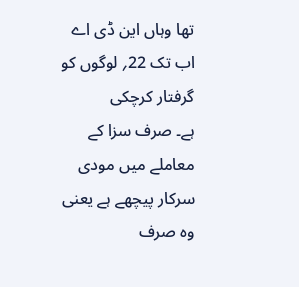تھا وہاں این ڈی اے اب تک 22؍ لوگوں کو گرفتار کرچکی
ہے۔ صرف سزا کے معاملے میں مودی سرکار پیچھے ہے یعنی وہ صرف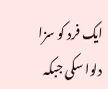ایک فرد کو سزا
دلوا سکی جبکہ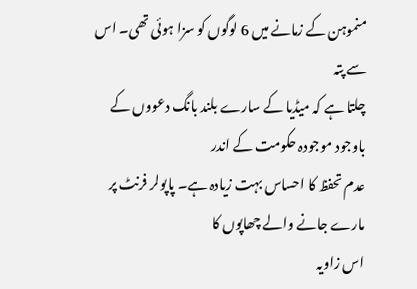منموہن کے زمانے میں 6 لوگوں کو سزا ہوئی تھی۔ اس سے پتہ
چلتا ہے کہ میڈیا کے سارے بلند بانگ دعووں کے باوجود موجودہ حکومت کے اندر
عدم تحفظ کا احساس بہت زیادہ ہے۔ پاپولر فرنٹ پر مارے جانے والے چھاپوں کا
اس زاویہ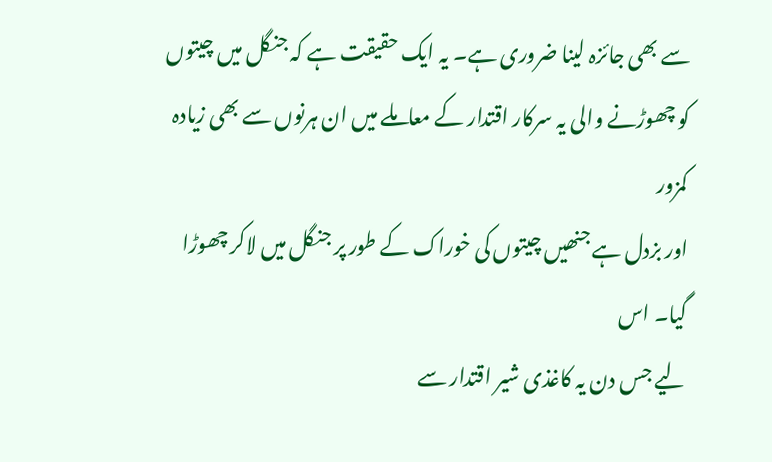سے بھی جائزہ لینا ضروری ہے۔ یہ ایک حقیقت ہے کہ جنگل میں چیتوں
کو چھوڑنے والی یہ سرکار اقتدار کے معاملے میں ان ہرنوں سے بھی زیادہ کمزور
اور بزدل ہے جنھیں چیتوں کی خوراک کے طور پر جنگل میں لاکر چھوڑا گیا۔ اس
لیے جس دن یہ کاغذی شیر اقتدار سے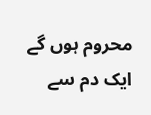محروم ہوں گے ایک دم سے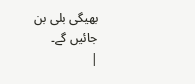بھیگی بلی بن
جائیں گے۔
|